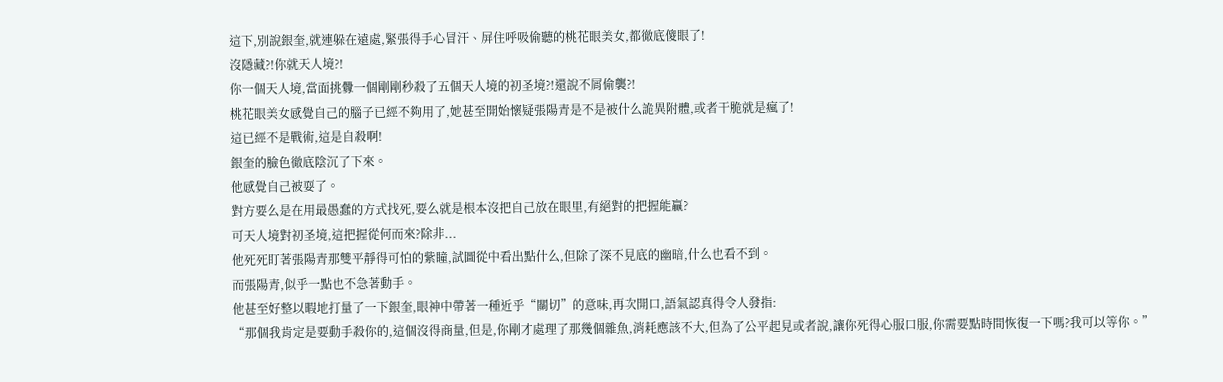這下,別說銀奎,就連躲在遠處,緊張得手心冒汗、屏住呼吸偷聽的桃花眼美女,都徹底傻眼了!
沒隱藏?!你就天人境?!
你一個天人境,當面挑釁一個剛剛秒殺了五個天人境的初圣境?!還說不屑偷襲?!
桃花眼美女感覺自己的腦子已經不夠用了,她甚至開始懷疑張陽青是不是被什么詭異附體,或者干脆就是瘋了!
這已經不是戰術,這是自殺啊!
銀奎的臉色徹底陰沉了下來。
他感覺自己被耍了。
對方要么是在用最愚蠢的方式找死,要么就是根本沒把自己放在眼里,有絕對的把握能贏?
可天人境對初圣境,這把握從何而來?除非...
他死死盯著張陽青那雙平靜得可怕的紫瞳,試圖從中看出點什么,但除了深不見底的幽暗,什么也看不到。
而張陽青,似乎一點也不急著動手。
他甚至好整以暇地打量了一下銀奎,眼神中帶著一種近乎“關切”的意味,再次開口,語氣認真得令人發指:
“那個我肯定是要動手殺你的,這個沒得商量,但是,你剛才處理了那幾個雜魚,消耗應該不大,但為了公平起見或者說,讓你死得心服口服,你需要點時間恢復一下嗎?我可以等你。”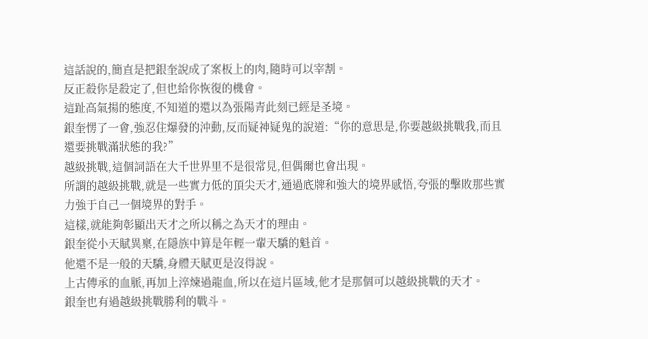這話說的,簡直是把銀奎說成了案板上的肉,隨時可以宰割。
反正殺你是殺定了,但也給你恢復的機會。
這趾高氣揚的態度,不知道的還以為張陽青此刻已經是圣境。
銀奎愣了一會,強忍住爆發的沖動,反而疑神疑鬼的說道:“你的意思是,你要越級挑戰我,而且還要挑戰滿狀態的我?”
越級挑戰,這個詞語在大千世界里不是很常見,但偶爾也會出現。
所謂的越級挑戰,就是一些實力低的頂尖天才,通過底牌和強大的境界感悟,夸張的擊敗那些實力強于自己一個境界的對手。
這樣,就能夠彰顯出天才之所以稱之為天才的理由。
銀奎從小天賦異稟,在隱族中算是年輕一輩天驕的魁首。
他還不是一般的天驕,身體天賦更是沒得說。
上古傳承的血脈,再加上淬煉過龍血,所以在這片區域,他才是那個可以越級挑戰的天才。
銀奎也有過越級挑戰勝利的戰斗。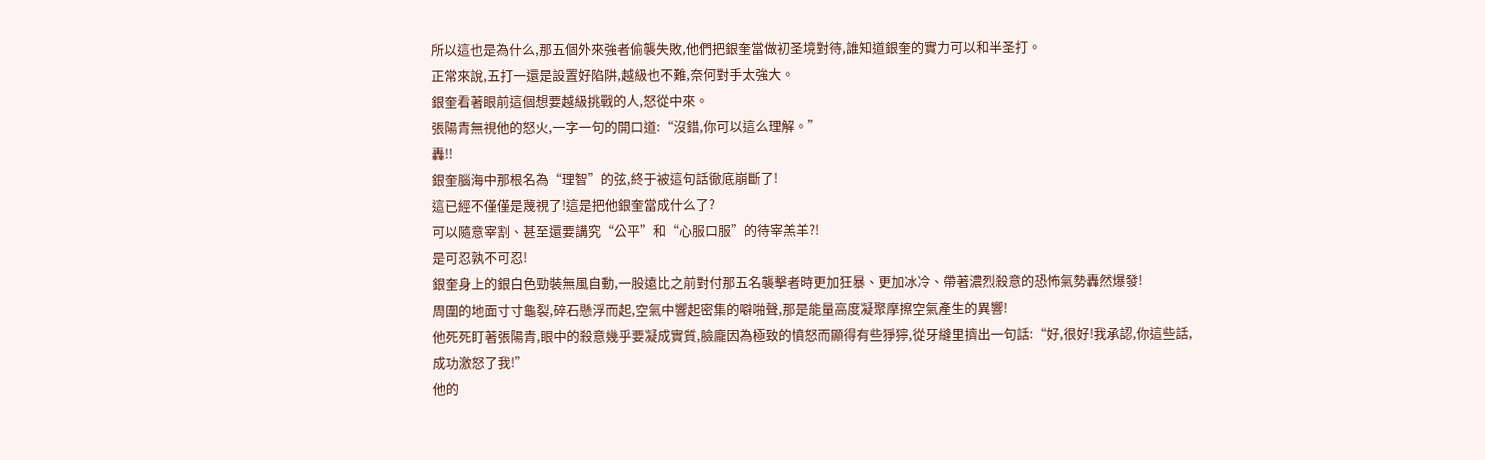所以這也是為什么,那五個外來強者偷襲失敗,他們把銀奎當做初圣境對待,誰知道銀奎的實力可以和半圣打。
正常來說,五打一還是設置好陷阱,越級也不難,奈何對手太強大。
銀奎看著眼前這個想要越級挑戰的人,怒從中來。
張陽青無視他的怒火,一字一句的開口道:“沒錯,你可以這么理解。”
轟!!
銀奎腦海中那根名為“理智”的弦,終于被這句話徹底崩斷了!
這已經不僅僅是蔑視了!這是把他銀奎當成什么了?
可以隨意宰割、甚至還要講究“公平”和“心服口服”的待宰羔羊?!
是可忍孰不可忍!
銀奎身上的銀白色勁裝無風自動,一股遠比之前對付那五名襲擊者時更加狂暴、更加冰冷、帶著濃烈殺意的恐怖氣勢轟然爆發!
周圍的地面寸寸龜裂,碎石懸浮而起,空氣中響起密集的噼啪聲,那是能量高度凝聚摩擦空氣產生的異響!
他死死盯著張陽青,眼中的殺意幾乎要凝成實質,臉龐因為極致的憤怒而顯得有些猙獰,從牙縫里擠出一句話:“好,很好!我承認,你這些話,成功激怒了我!”
他的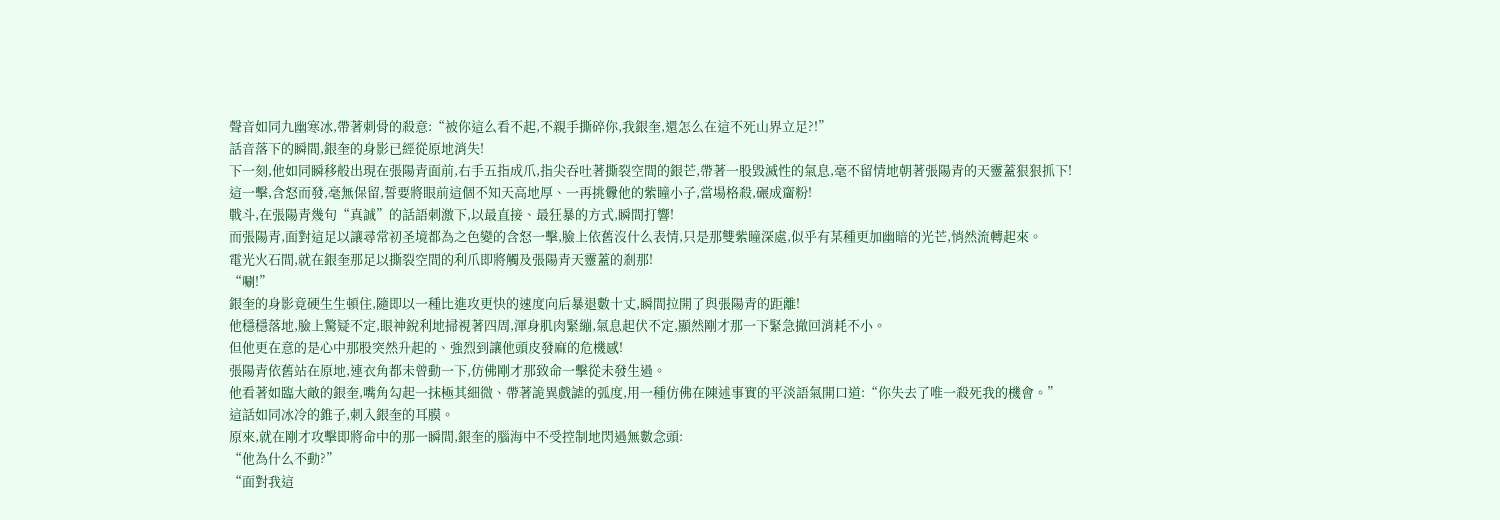聲音如同九幽寒冰,帶著刺骨的殺意:“被你這么看不起,不親手撕碎你,我銀奎,還怎么在這不死山界立足?!”
話音落下的瞬間,銀奎的身影已經從原地消失!
下一刻,他如同瞬移般出現在張陽青面前,右手五指成爪,指尖吞吐著撕裂空間的銀芒,帶著一股毀滅性的氣息,毫不留情地朝著張陽青的天靈蓋狠狠抓下!
這一擊,含怒而發,毫無保留,誓要將眼前這個不知天高地厚、一再挑釁他的紫瞳小子,當場格殺,碾成齏粉!
戰斗,在張陽青幾句“真誠”的話語刺激下,以最直接、最狂暴的方式,瞬間打響!
而張陽青,面對這足以讓尋常初圣境都為之色變的含怒一擊,臉上依舊沒什么表情,只是那雙紫瞳深處,似乎有某種更加幽暗的光芒,悄然流轉起來。
電光火石間,就在銀奎那足以撕裂空間的利爪即將觸及張陽青天靈蓋的剎那!
“唰!”
銀奎的身影竟硬生生頓住,隨即以一種比進攻更快的速度向后暴退數十丈,瞬間拉開了與張陽青的距離!
他穩穩落地,臉上驚疑不定,眼神銳利地掃視著四周,渾身肌肉緊繃,氣息起伏不定,顯然剛才那一下緊急撤回消耗不小。
但他更在意的是心中那股突然升起的、強烈到讓他頭皮發麻的危機感!
張陽青依舊站在原地,連衣角都未曾動一下,仿佛剛才那致命一擊從未發生過。
他看著如臨大敵的銀奎,嘴角勾起一抹極其細微、帶著詭異戲謔的弧度,用一種仿佛在陳述事實的平淡語氣開口道:“你失去了唯一殺死我的機會。”
這話如同冰冷的錐子,刺入銀奎的耳膜。
原來,就在剛才攻擊即將命中的那一瞬間,銀奎的腦海中不受控制地閃過無數念頭:
“他為什么不動?”
“面對我這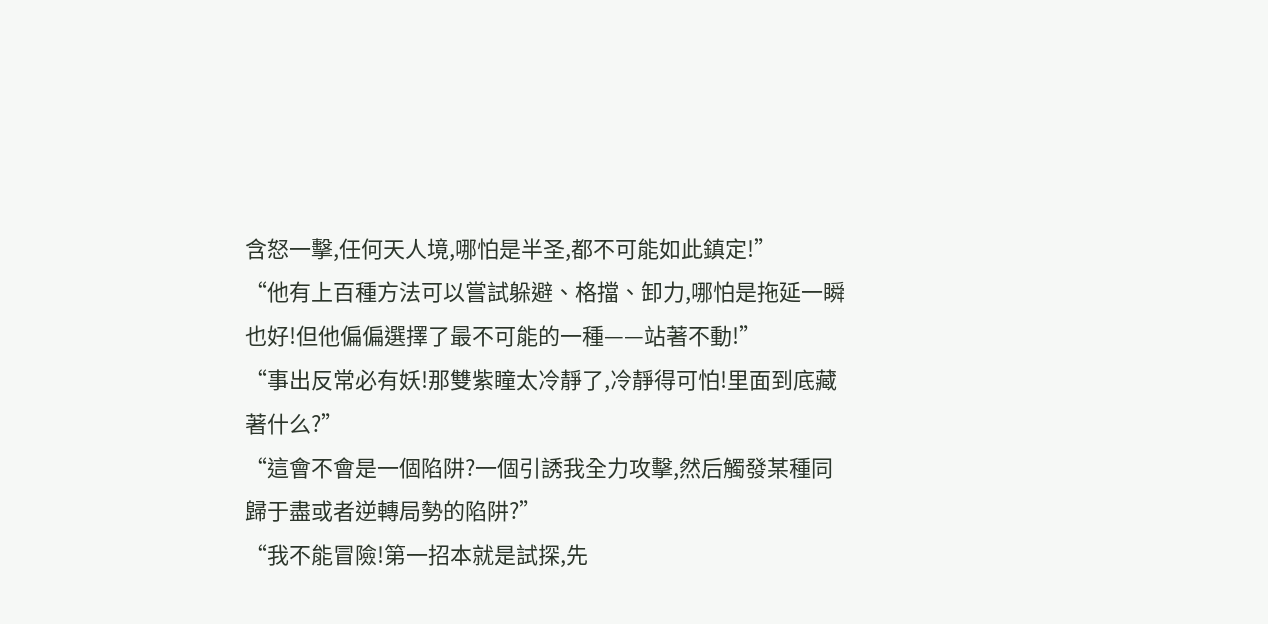含怒一擊,任何天人境,哪怕是半圣,都不可能如此鎮定!”
“他有上百種方法可以嘗試躲避、格擋、卸力,哪怕是拖延一瞬也好!但他偏偏選擇了最不可能的一種——站著不動!”
“事出反常必有妖!那雙紫瞳太冷靜了,冷靜得可怕!里面到底藏著什么?”
“這會不會是一個陷阱?一個引誘我全力攻擊,然后觸發某種同歸于盡或者逆轉局勢的陷阱?”
“我不能冒險!第一招本就是試探,先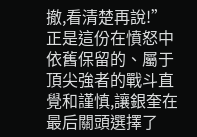撤,看清楚再說!”
正是這份在憤怒中依舊保留的、屬于頂尖強者的戰斗直覺和謹慎,讓銀奎在最后關頭選擇了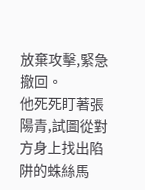放棄攻擊,緊急撤回。
他死死盯著張陽青,試圖從對方身上找出陷阱的蛛絲馬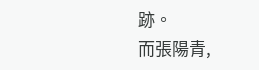跡。
而張陽青,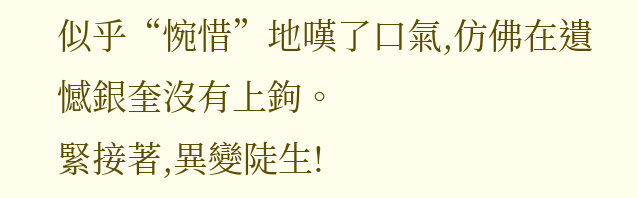似乎“惋惜”地嘆了口氣,仿佛在遺憾銀奎沒有上鉤。
緊接著,異變陡生!